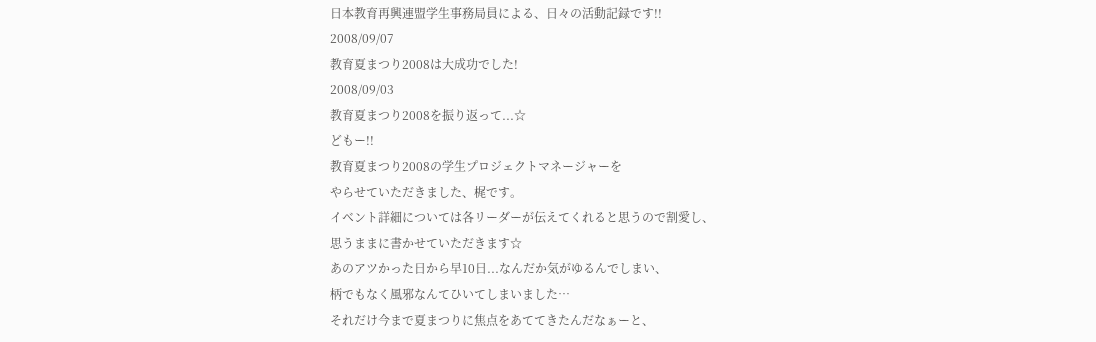日本教育再興連盟学生事務局員による、日々の活動記録です!!
2008/09/07
教育夏まつり2008は大成功でした!
2008/09/03
教育夏まつり2008を振り返って...☆
どもー!!
教育夏まつり2008の学生プロジェクトマネージャーを
やらせていただきました、梶です。
イベント詳細については各リーダーが伝えてくれると思うので割愛し、
思うままに書かせていただきます☆
あのアツかった日から早10日...なんだか気がゆるんでしまい、
柄でもなく風邪なんてひいてしまいました…
それだけ今まで夏まつりに焦点をあててきたんだなぁーと、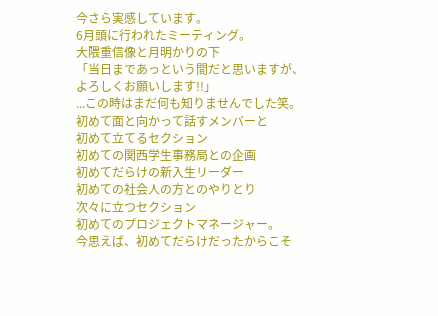今さら実感しています。
6月頭に行われたミーティング。
大隈重信像と月明かりの下
「当日まであっという間だと思いますが、よろしくお願いします!!」
...この時はまだ何も知りませんでした笑。
初めて面と向かって話すメンバーと
初めて立てるセクション
初めての関西学生事務局との企画
初めてだらけの新入生リーダー
初めての社会人の方とのやりとり
次々に立つセクション
初めてのプロジェクトマネージャー。
今思えば、初めてだらけだったからこそ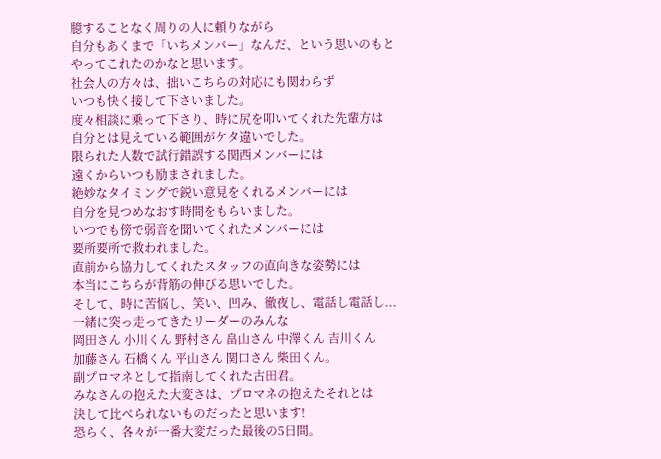臆することなく周りの人に頼りながら
自分もあくまで「いちメンバー」なんだ、という思いのもと
やってこれたのかなと思います。
社会人の方々は、拙いこちらの対応にも関わらず
いつも快く接して下さいました。
度々相談に乗って下さり、時に尻を叩いてくれた先輩方は
自分とは見えている範囲がケタ違いでした。
限られた人数で試行錯誤する関西メンバーには
遠くからいつも励まされました。
絶妙なタイミングで鋭い意見をくれるメンバーには
自分を見つめなおす時間をもらいました。
いつでも傍で弱音を聞いてくれたメンバーには
要所要所で救われました。
直前から協力してくれたスタッフの直向きな姿勢には
本当にこちらが背筋の伸びる思いでした。
そして、時に苦悩し、笑い、凹み、徹夜し、電話し電話し...
一緒に突っ走ってきたリーダーのみんな
岡田さん 小川くん 野村さん 畠山さん 中澤くん 吉川くん
加藤さん 石橋くん 平山さん 関口さん 柴田くん。
副プロマネとして指南してくれた古田君。
みなさんの抱えた大変さは、プロマネの抱えたそれとは
決して比べられないものだったと思います!
恐らく、各々が一番大変だった最後の5日間。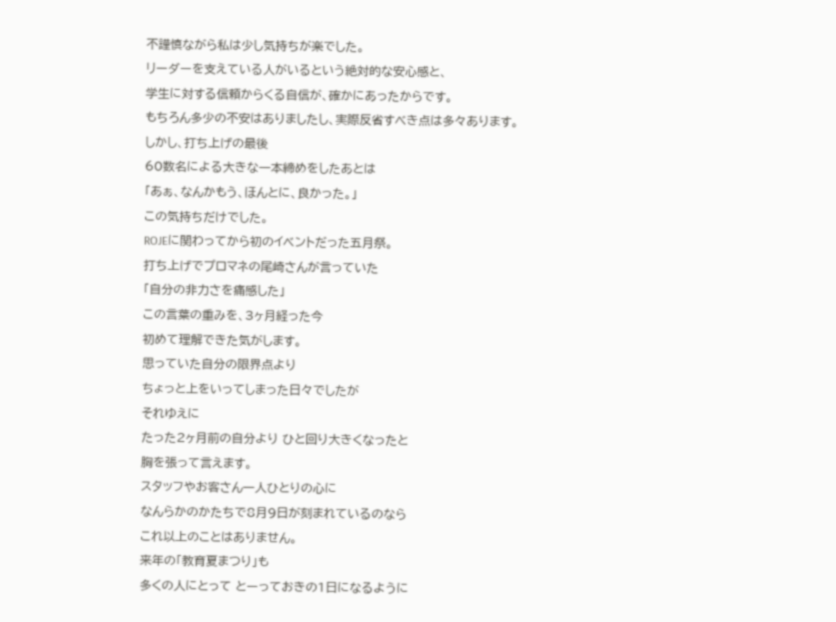不謹慎ながら私は少し気持ちが楽でした。
リーダーを支えている人がいるという絶対的な安心感と、
学生に対する信頼からくる自信が、確かにあったからです。
もちろん多少の不安はありましたし、実際反省すべき点は多々あります。
しかし、打ち上げの最後
60数名による大きな一本締めをしたあとは
「あぁ、なんかもう、ほんとに、良かった。」
この気持ちだけでした。
ROJEに関わってから初のイベントだった五月祭。
打ち上げでプロマネの尾崎さんが言っていた
「自分の非力さを痛感した」
この言葉の重みを、3ヶ月経った今
初めて理解できた気がします。
思っていた自分の限界点より
ちょっと上をいってしまった日々でしたが
それゆえに
たった2ヶ月前の自分より ひと回り大きくなったと
胸を張って言えます。
スタッフやお客さん一人ひとりの心に
なんらかのかたちで8月9日が刻まれているのなら
これ以上のことはありません。
来年の「教育夏まつり」も
多くの人にとって とーっておきの1日になるように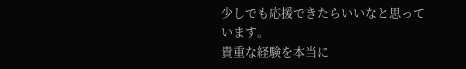少しでも応援できたらいいなと思っています。
貴重な経験を本当に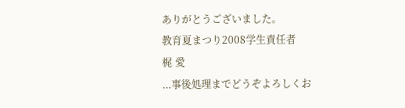ありがとうございました。
教育夏まつり2008学生責任者
梶 愛
...事後処理までどうぞよろしくお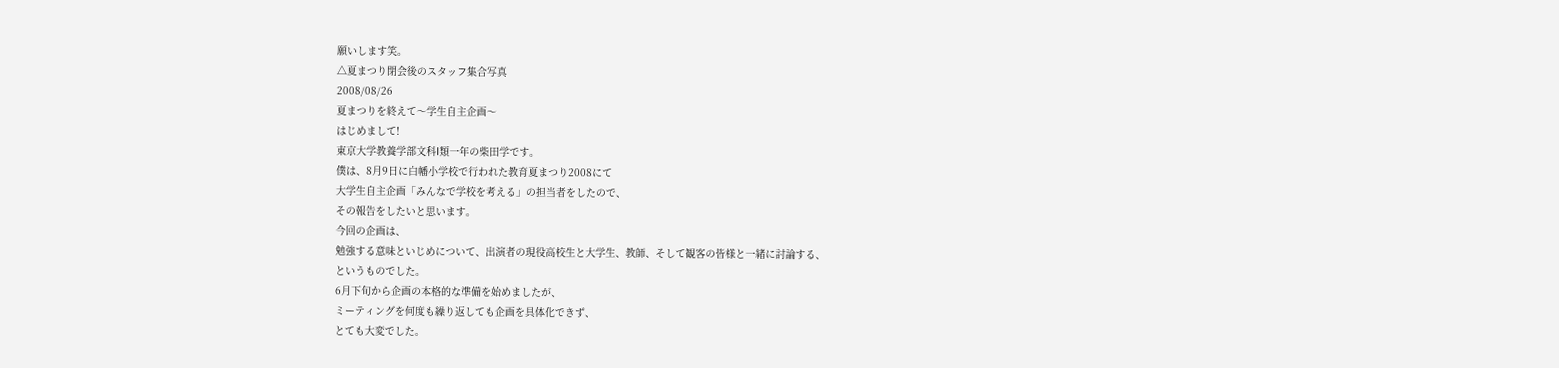願いします笑。
△夏まつり閉会後のスタッフ集合写真
2008/08/26
夏まつりを終えて〜学生自主企画〜
はじめまして!
東京大学教養学部文科I類一年の柴田学です。
僕は、8月9日に白幡小学校で行われた教育夏まつり2008にて
大学生自主企画「みんなで学校を考える」の担当者をしたので、
その報告をしたいと思います。
今回の企画は、
勉強する意味といじめについて、出演者の現役高校生と大学生、教師、そして観客の皆様と一緒に討論する、
というものでした。
6月下旬から企画の本格的な準備を始めましたが、
ミーティングを何度も繰り返しても企画を具体化できず、
とても大変でした。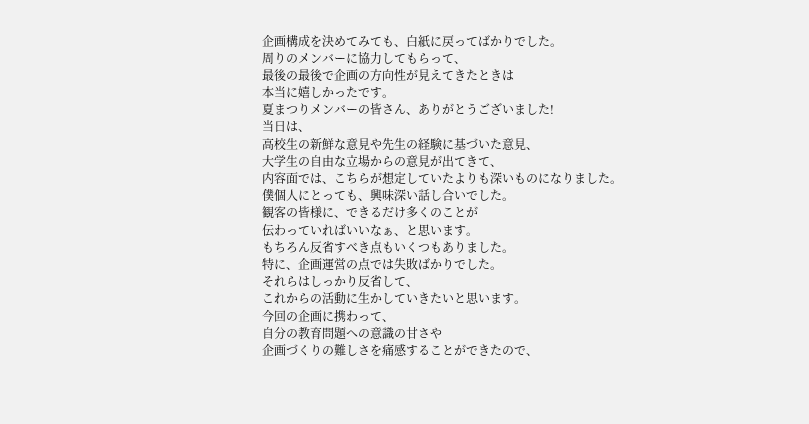企画構成を決めてみても、白紙に戻ってばかりでした。
周りのメンバーに協力してもらって、
最後の最後で企画の方向性が見えてきたときは
本当に嬉しかったです。
夏まつりメンバーの皆さん、ありがとうございました!
当日は、
高校生の新鮮な意見や先生の経験に基づいた意見、
大学生の自由な立場からの意見が出てきて、
内容面では、こちらが想定していたよりも深いものになりました。
僕個人にとっても、興味深い話し合いでした。
観客の皆様に、できるだけ多くのことが
伝わっていればいいなぁ、と思います。
もちろん反省すべき点もいくつもありました。
特に、企画運営の点では失敗ばかりでした。
それらはしっかり反省して、
これからの活動に生かしていきたいと思います。
今回の企画に携わって、
自分の教育問題への意識の甘さや
企画づくりの難しさを痛感することができたので、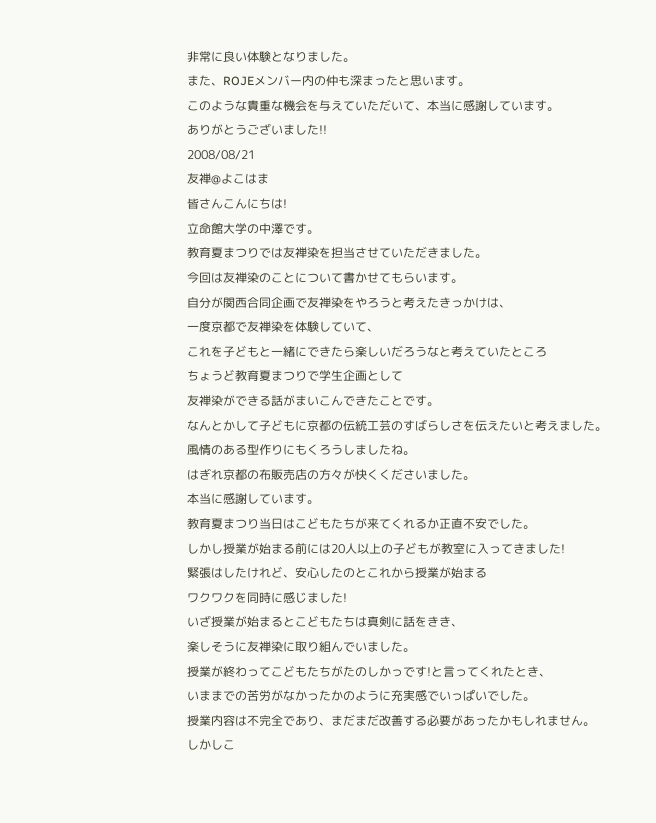非常に良い体験となりました。
また、ROJEメンバー内の仲も深まったと思います。
このような貴重な機会を与えていただいて、本当に感謝しています。
ありがとうございました!!
2008/08/21
友禅@よこはま
皆さんこんにちは!
立命館大学の中澤です。
教育夏まつりでは友禅染を担当させていただきました。
今回は友禅染のことについて書かせてもらいます。
自分が関西合同企画で友禅染をやろうと考えたきっかけは、
一度京都で友禅染を体験していて、
これを子どもと一緒にできたら楽しいだろうなと考えていたところ
ちょうど教育夏まつりで学生企画として
友禅染ができる話がまいこんできたことです。
なんとかして子どもに京都の伝統工芸のすばらしさを伝えたいと考えました。
風情のある型作りにもくろうしましたね。
はぎれ京都の布販売店の方々が快くくださいました。
本当に感謝しています。
教育夏まつり当日はこどもたちが来てくれるか正直不安でした。
しかし授業が始まる前には20人以上の子どもが教室に入ってきました!
緊張はしたけれど、安心したのとこれから授業が始まる
ワクワクを同時に感じました!
いざ授業が始まるとこどもたちは真剣に話をきき、
楽しそうに友禅染に取り組んでいました。
授業が終わってこどもたちがたのしかっです!と言ってくれたとき、
いままでの苦労がなかったかのように充実感でいっぱいでした。
授業内容は不完全であり、まだまだ改善する必要があったかもしれません。
しかしこ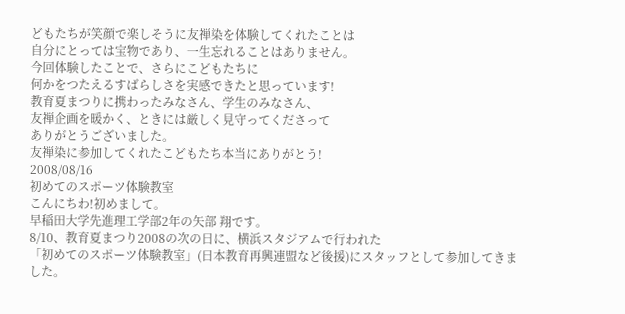どもたちが笑顔で楽しそうに友禅染を体験してくれたことは
自分にとっては宝物であり、一生忘れることはありません。
今回体験したことで、さらにこどもたちに
何かをつたえるすばらしさを実感できたと思っています!
教育夏まつりに携わったみなさん、学生のみなさん、
友禅企画を暖かく、ときには厳しく見守ってくださって
ありがとうございました。
友禅染に参加してくれたこどもたち本当にありがとう!
2008/08/16
初めてのスポーツ体験教室
こんにちわ!初めまして。
早稲田大学先進理工学部2年の矢部 翔です。
8/10、教育夏まつり2008の次の日に、横浜スタジアムで行われた
「初めてのスポーツ体験教室」(日本教育再興連盟など後援)にスタッフとして参加してきました。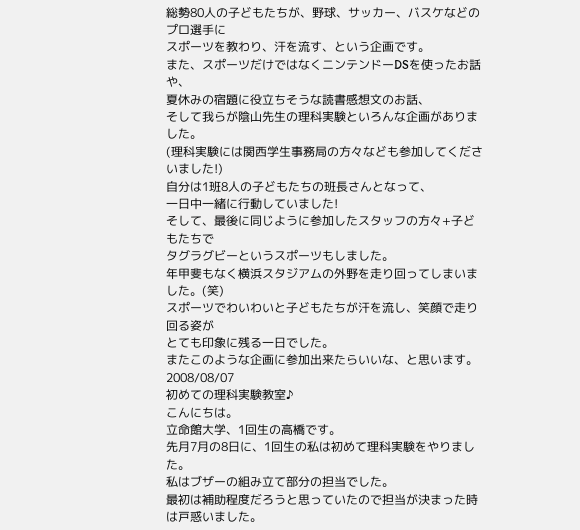総勢80人の子どもたちが、野球、サッカー、バスケなどのプロ選手に
スポーツを教わり、汗を流す、という企画です。
また、スポーツだけではなくニンテンドーDSを使ったお話や、
夏休みの宿題に役立ちそうな読書感想文のお話、
そして我らが陰山先生の理科実験といろんな企画がありました。
(理科実験には関西学生事務局の方々なども参加してくださいました!)
自分は1班8人の子どもたちの班長さんとなって、
一日中一緒に行動していました!
そして、最後に同じように参加したスタッフの方々+子どもたちで
タグラグビーというスポーツもしました。
年甲斐もなく横浜スタジアムの外野を走り回ってしまいました。(笑)
スポーツでわいわいと子どもたちが汗を流し、笑顔で走り回る姿が
とても印象に残る一日でした。
またこのような企画に参加出来たらいいな、と思います。
2008/08/07
初めての理科実験教室♪
こんにちは。
立命館大学、1回生の高橋です。
先月7月の8日に、1回生の私は初めて理科実験をやりました。
私はブザーの組み立て部分の担当でした。
最初は補助程度だろうと思っていたので担当が決まった時は戸惑いました。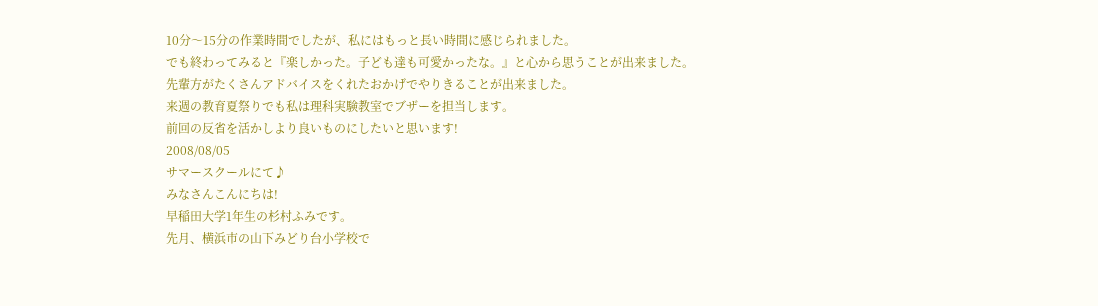10分〜15分の作業時間でしたが、私にはもっと長い時間に感じられました。
でも終わってみると『楽しかった。子ども達も可愛かったな。』と心から思うことが出来ました。
先輩方がたくさんアドバイスをくれたおかげでやりきることが出来ました。
来週の教育夏祭りでも私は理科実験教室でブザーを担当します。
前回の反省を活かしより良いものにしたいと思います!
2008/08/05
サマースクールにて♪
みなさんこんにちは!
早稲田大学1年生の杉村ふみです。
先月、横浜市の山下みどり台小学校で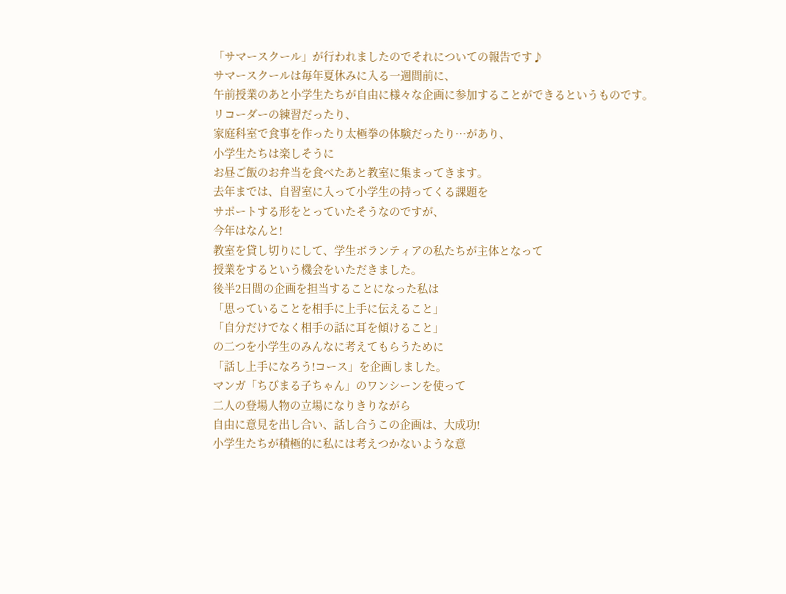「サマースクール」が行われましたのでそれについての報告です♪
サマースクールは毎年夏休みに入る一週間前に、
午前授業のあと小学生たちが自由に様々な企画に参加することができるというものです。
リコーダーの練習だったり、
家庭科室で食事を作ったり太極拳の体験だったり…があり、
小学生たちは楽しそうに
お昼ご飯のお弁当を食べたあと教室に集まってきます。
去年までは、自習室に入って小学生の持ってくる課題を
サポートする形をとっていたそうなのですが、
今年はなんと!
教室を貸し切りにして、学生ボランティアの私たちが主体となって
授業をするという機会をいただきました。
後半2日間の企画を担当することになった私は
「思っていることを相手に上手に伝えること」
「自分だけでなく相手の話に耳を傾けること」
の二つを小学生のみんなに考えてもらうために
「話し上手になろう!コース」を企画しました。
マンガ「ちびまる子ちゃん」のワンシーンを使って
二人の登場人物の立場になりきりながら
自由に意見を出し合い、話し合うこの企画は、大成功!
小学生たちが積極的に私には考えつかないような意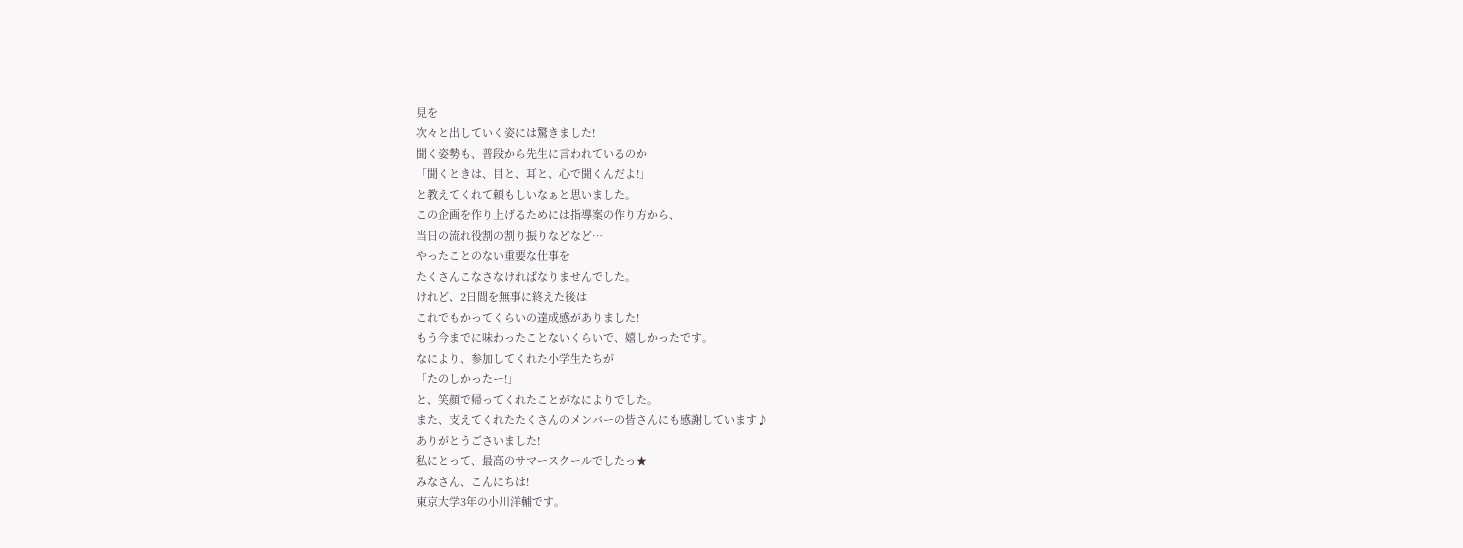見を
次々と出していく姿には驚きました!
聞く姿勢も、普段から先生に言われているのか
「聞くときは、目と、耳と、心で聞くんだよ!」
と教えてくれて頼もしいなぁと思いました。
この企画を作り上げるためには指導案の作り方から、
当日の流れ役割の割り振りなどなど…
やったことのない重要な仕事を
たくさんこなさなければなりませんでした。
けれど、2日間を無事に終えた後は
これでもかってくらいの達成感がありました!
もう今までに味わったことないくらいで、嬉しかったです。
なにより、参加してくれた小学生たちが
「たのしかったー!」
と、笑顔で帰ってくれたことがなによりでした。
また、支えてくれたたくさんのメンバーの皆さんにも感謝しています♪
ありがとうごさいました!
私にとって、最高のサマースクールでしたっ★
みなさん、こんにちは!
東京大学3年の小川洋輔です。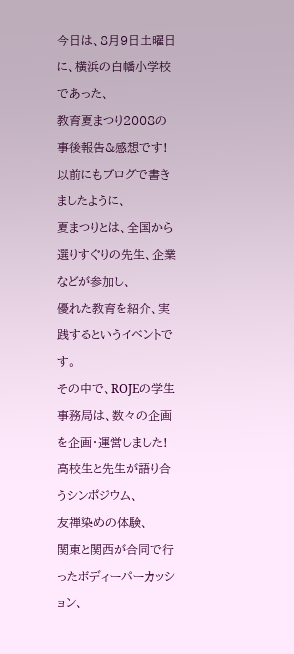今日は、8月9日土曜日に、横浜の白幡小学校であった、
教育夏まつり2008の事後報告&感想です!
以前にもブログで書きましたように、
夏まつりとは、全国から選りすぐりの先生、企業などが参加し、
優れた教育を紹介、実践するというイベントです。
その中で、ROJEの学生事務局は、数々の企画を企画・運営しました!
高校生と先生が語り合うシンポジウム、
友禅染めの体験、
関東と関西が合同で行ったボディーパーカッション、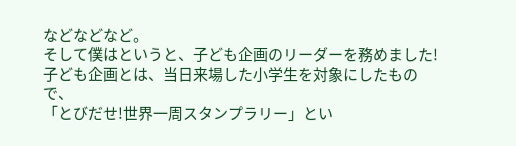などなどなど。
そして僕はというと、子ども企画のリーダーを務めました!
子ども企画とは、当日来場した小学生を対象にしたもので、
「とびだせ!世界一周スタンプラリー」とい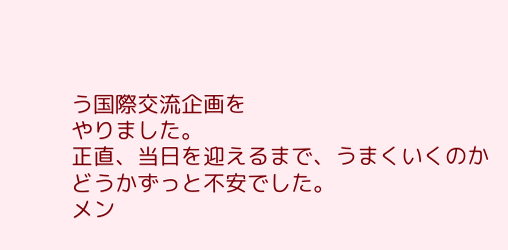う国際交流企画を
やりました。
正直、当日を迎えるまで、うまくいくのかどうかずっと不安でした。
メン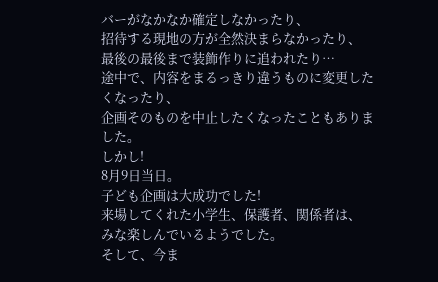バーがなかなか確定しなかったり、
招待する現地の方が全然決まらなかったり、
最後の最後まで装飾作りに追われたり…
途中で、内容をまるっきり違うものに変更したくなったり、
企画そのものを中止したくなったこともありました。
しかし!
8月9日当日。
子ども企画は大成功でした!
来場してくれた小学生、保護者、関係者は、
みな楽しんでいるようでした。
そして、今ま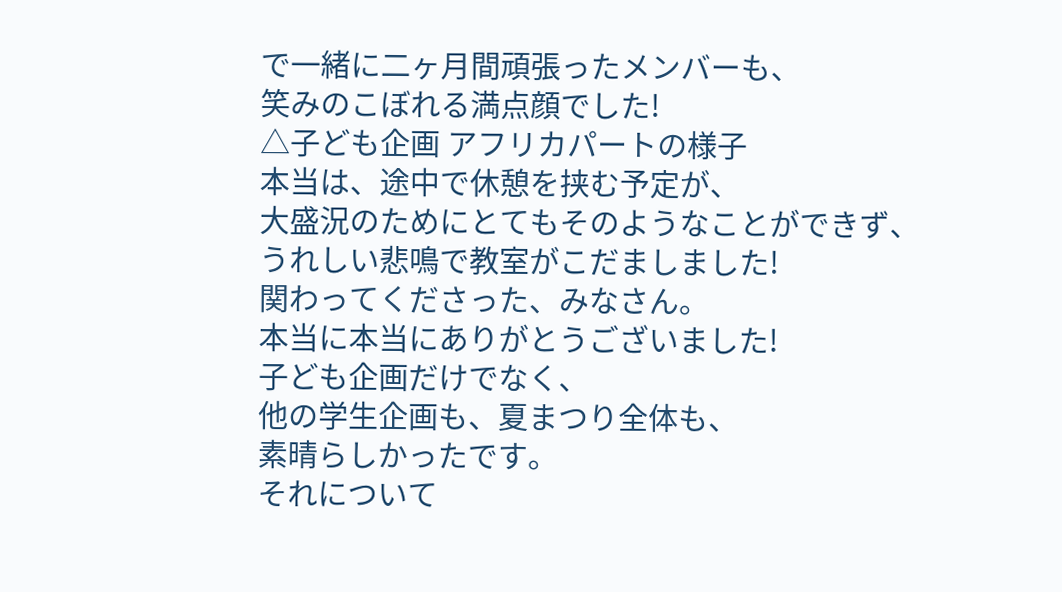で一緒に二ヶ月間頑張ったメンバーも、
笑みのこぼれる満点顔でした!
△子ども企画 アフリカパートの様子
本当は、途中で休憩を挟む予定が、
大盛況のためにとてもそのようなことができず、
うれしい悲鳴で教室がこだましました!
関わってくださった、みなさん。
本当に本当にありがとうございました!
子ども企画だけでなく、
他の学生企画も、夏まつり全体も、
素晴らしかったです。
それについて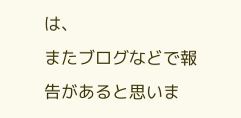は、
またブログなどで報告があると思いま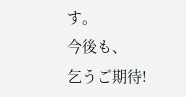す。
今後も、
乞うご期待!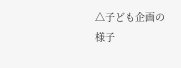△子ども企画の様子